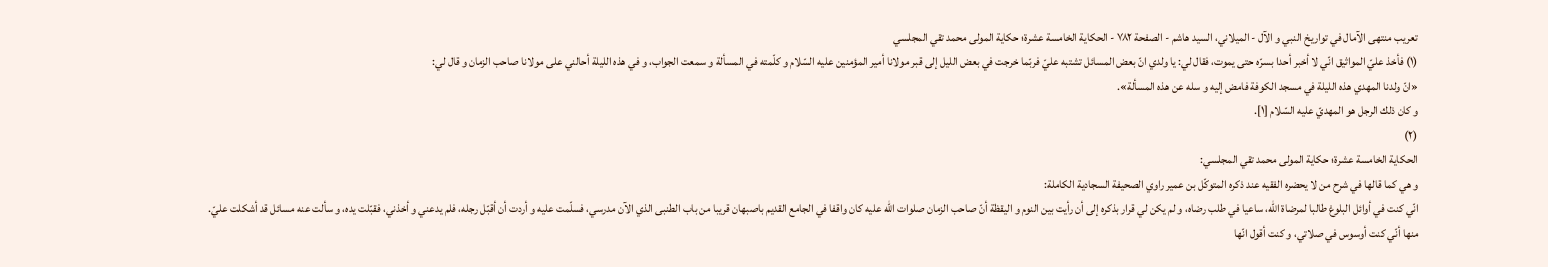تعريب منتهى الآمال في تواريخ النبي و الآل - الميلاني، السيد هاشم - الصفحة ٧٨٢ - الحكاية الخامسة عشرة؛ حكاية المولى محمد تقي المجلسي
(١) فأخذ عليّ المواثيق انّي لا أخبر أحدا بسرّه حتى يموت، فقال لي: يا ولدي انّ بعض المسائل تشتبه عليّ فربّما خرجت في بعض الليل إلى قبر مولانا أمير المؤمنين عليه السّلام و كلّمته في المسألة و سمعت الجواب، و في هذه الليلة أحالني على مولانا صاحب الزمان و قال لي:
«انّ ولدنا المهدي هذه الليلة في مسجد الكوفة فامض إليه و سله عن هذه المسألة».
و كان ذلك الرجل هو المهديّ عليه السّلام [١].
(٢)
الحكاية الخامسة عشرة؛ حكاية المولى محمد تقي المجلسي:
و هي كما قالها في شرح من لا يحضره الفقيه عند ذكره المتوكّل بن عمير راوي الصحيفة السجادية الكاملة:
انّي كنت في أوائل البلوغ طالبا لمرضاة اللّه، ساعيا في طلب رضاه، و لم يكن لي قرار بذكره إلى أن رأيت بين النوم و اليقظة أنّ صاحب الزمان صلوات اللّه عليه كان واقفا في الجامع القديم باصبهان قريبا من باب الطنبى الذي الآن مدرسي، فسلّمت عليه و أردت أن أقبّل رجله، فلم يدعني و أخذني، فقبّلت يده، و سألت عنه مسائل قد أشكلت عليّ.
منها أنّي كنت أوسوس في صلاتي، و كنت أقول انّها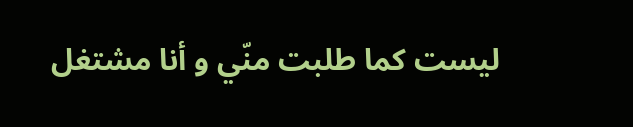ليست كما طلبت منّي و أنا مشتغل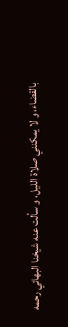بالقضاء، و لا يمكنني صلاة الليل، و سألت عنه شيخنا البهائي رحمه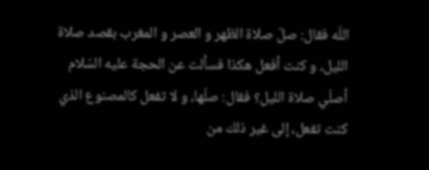اللّه فقال: صلّ صلاة الظهر و العصر و المغرب بقصد صلاة الليل، و كنت أفعل هكذا فسألت عن الحجة عليه السّلام أصلّي صلاة الليل؟ فقال: صلّها، و لا تفعل كالمصنوع الذي كنت تفعل، إلى غير ذلك من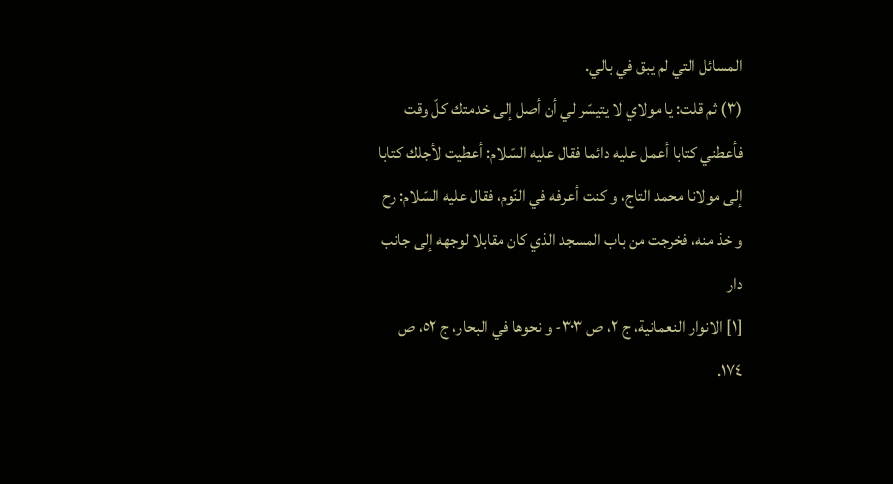المسائل التي لم يبق في بالي.
(٣) ثم قلت: يا مولاي لا يتيسّر لي أن أصل إلى خدمتك كلّ وقت فأعطني كتابا أعمل عليه دائما فقال عليه السّلام: أعطيت لأجلك كتابا إلى مولانا محمد التاج، و كنت أعرفه في النّوم، فقال عليه السّلام: رح و خذ منه، فخرجت من باب المسجد الذي كان مقابلا لوجهه إلى جانب دار
[١] الانوار النعمانية، ج ٢، ص ٣٠٣- و نحوها في البحار، ج ٥٢، ص ١٧٤.